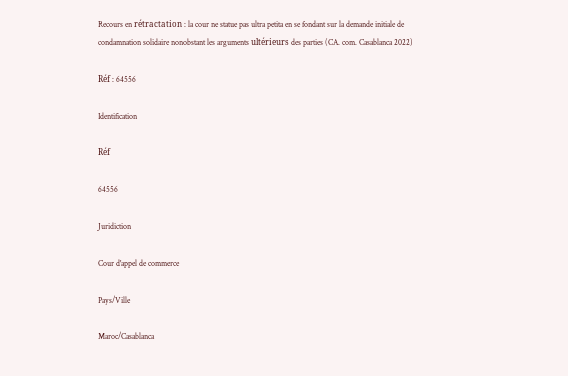Recours en rétractation : la cour ne statue pas ultra petita en se fondant sur la demande initiale de condamnation solidaire nonobstant les arguments ultérieurs des parties (CA. com. Casablanca 2022)

Réf : 64556

Identification

Réf

64556

Juridiction

Cour d'appel de commerce

Pays/Ville

Maroc/Casablanca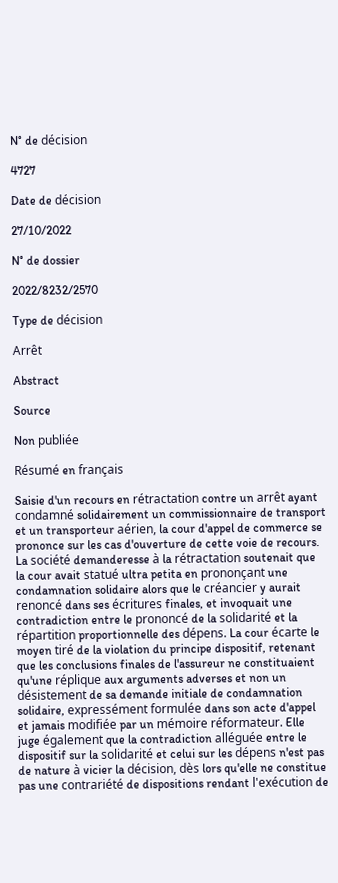N° de décision

4727

Date de décision

27/10/2022

N° de dossier

2022/8232/2570

Type de décision

Arrêt

Abstract

Source

Non publiée

Résumé en français

Saisie d'un recours en rétractation contre un arrêt ayant condamné solidairement un commissionnaire de transport et un transporteur aérien, la cour d'appel de commerce se prononce sur les cas d'ouverture de cette voie de recours. La société demanderesse à la rétractation soutenait que la cour avait statué ultra petita en prononçant une condamnation solidaire alors que le créancier y aurait renoncé dans ses écritures finales, et invoquait une contradiction entre le prononcé de la solidarité et la répartition proportionnelle des dépens. La cour écarte le moyen tiré de la violation du principe dispositif, retenant que les conclusions finales de l'assureur ne constituaient qu'une réplique aux arguments adverses et non un désistement de sa demande initiale de condamnation solidaire, expressément formulée dans son acte d'appel et jamais modifiée par un mémoire réformateur. Elle juge également que la contradiction alléguée entre le dispositif sur la solidarité et celui sur les dépens n'est pas de nature à vicier la décision, dès lors qu'elle ne constitue pas une contrariété de dispositions rendant l'exécution de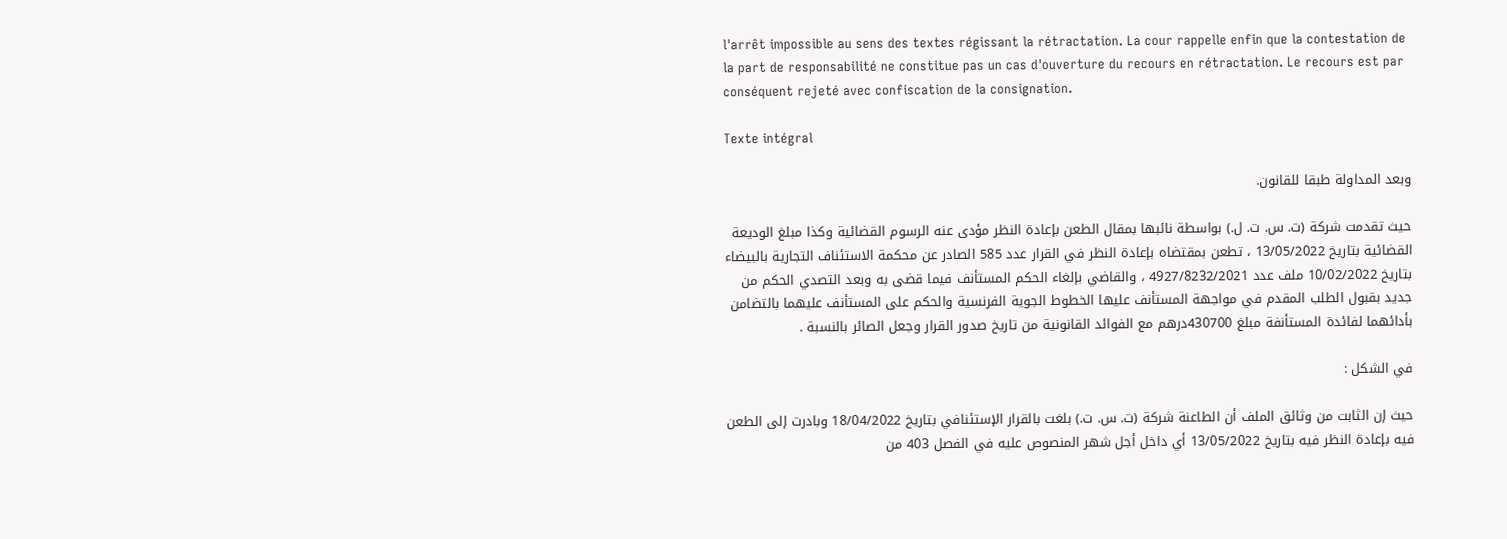l'arrêt impossible au sens des textes régissant la rétractation. La cour rappelle enfin que la contestation de la part de responsabilité ne constitue pas un cas d'ouverture du recours en rétractation. Le recours est par conséquent rejeté avec confiscation de la consignation.

Texte intégral

وبعد المداولة طبقا للقانون.

حيث تقدمت شركة (ت. س. ت. ل.) بواسطة نائبها بمقال الطعن بإعادة النظر مؤدى عنه الرسوم القضائية وكذا مبلغ الوديعة القضائية بتاريخ 13/05/2022 ، تطعن بمقتضاه بإعادة النظر في القرار عدد 585 الصادر عن محكمة الاستئناف التجارية بالبيضاء بتاريخ 10/02/2022 ملف عدد 4927/8232/2021 ، والقاضي بإلغاء الحكم المستأنف فيما قضى به وبعد التصدي الحكم من جديد بقبول الطلب المقدم في مواجهة المستأنف عليها الخطوط الجوية الفرنسية والحكم على المستأنف عليهما بالتضامن بأدائهما لفائدة المستأنفة مبلغ 430700درهم مع الفوائد القانونية من تاريخ صدور القرار وجعل الصائر بالنسبة .

في الشكل :

حيث إن الثابت من وثائق الملف أن الطاعنة شركة (ت. س. ت.) بلغت بالقرار الإستئنافي بتاريخ 18/04/2022 وبادرت إلى الطعن فيه بإعادة النظر فيه بتاريخ 13/05/2022 أي داخل أجل شهر المنصوص عليه في الفصل 403 من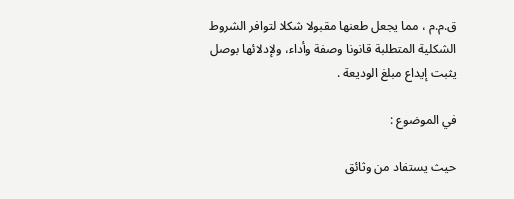ق.م.م ، مما يجعل طعنها مقبولا شكلا لتوافر الشروط الشكلية المتطلبة قانونا وصفة وأداء، ولإدلائها بوصل يثبت إيداع مبلغ الوديعة .

في الموضوع :

حيث يستفاد من وثائق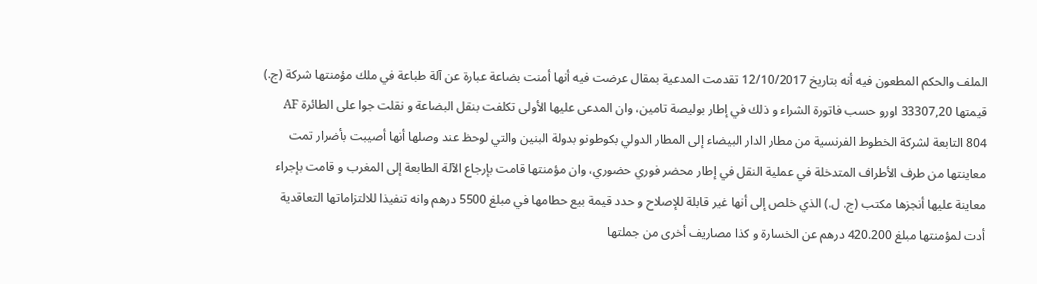الملف والحكم المطعون فيه أنه بتاريخ 12/10/2017 تقدمت المدعية بمقال عرضت فيه أنها أمنت بضاعة عبارة عن آلة طباعة في ملك مؤمنتها شركة (ج.) قيمتها 33307,20 اورو حسب فاتورة الشراء و ذلك في إطار بوليصة تامين، وان المدعى عليها الأولى تكلفت بنقل البضاعة و نقلت جوا على الطائرة AF 804 التابعة لشركة الخطوط الفرنسية من مطار الدار البيضاء إلى المطار الدولي بكوطونو بدولة البنين والتي لوحظ عند وصلها أنها أصيبت بأضرار تمت معاينتها من طرف الأطراف المتدخلة في عملية النقل في إطار محضر فوري حضوري، وان مؤمنتها قامت بإرجاع الآلة الطابعة إلى المغرب و قامت بإجراء معاينة عليها أنجزها مكتب (ج. ل.) الذي خلص إلى أنها غير قابلة للإصلاح و حدد قيمة بيع حطامها في مبلغ 5500 درهم وانه تنفيذا للالتزاماتها التعاقدية أدت لمؤمنتها مبلغ 420.200 درهم عن الخسارة و كذا مصاريف أخرى من جملتها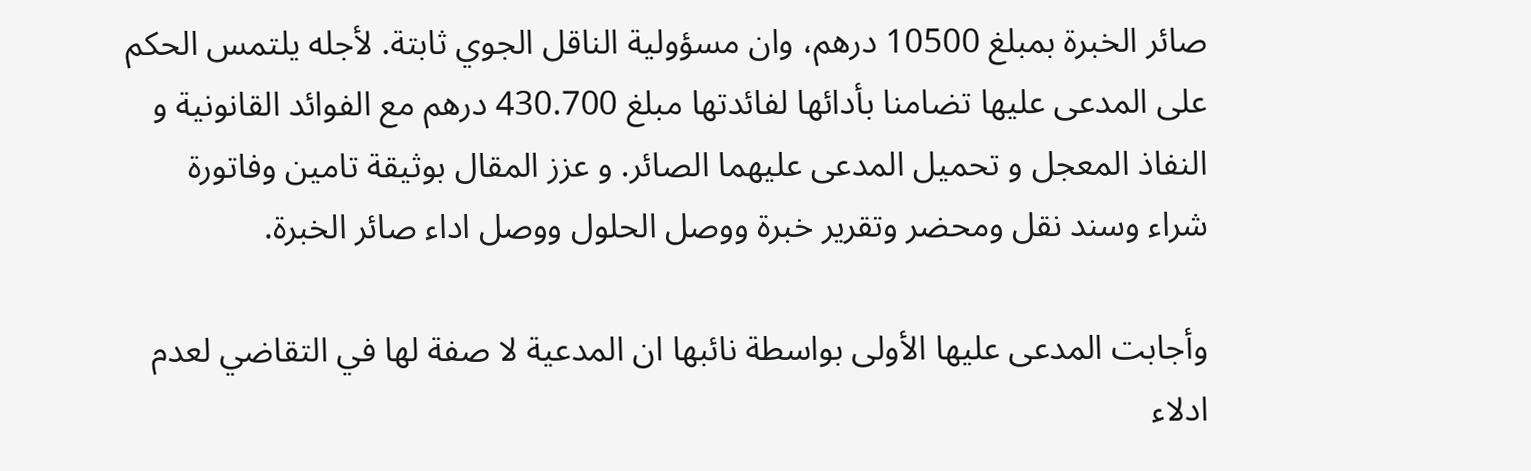صائر الخبرة بمبلغ 10500 درهم، وان مسؤولية الناقل الجوي ثابتة. لأجله يلتمس الحكم على المدعى عليها تضامنا بأدائها لفائدتها مبلغ 430.700 درهم مع الفوائد القانونية و النفاذ المعجل و تحميل المدعى عليهما الصائر. و عزز المقال بوثيقة تامين وفاتورة شراء وسند نقل ومحضر وتقرير خبرة ووصل الحلول ووصل اداء صائر الخبرة.

وأجابت المدعى عليها الأولى بواسطة نائبها ان المدعية لا صفة لها في التقاضي لعدم ادلاء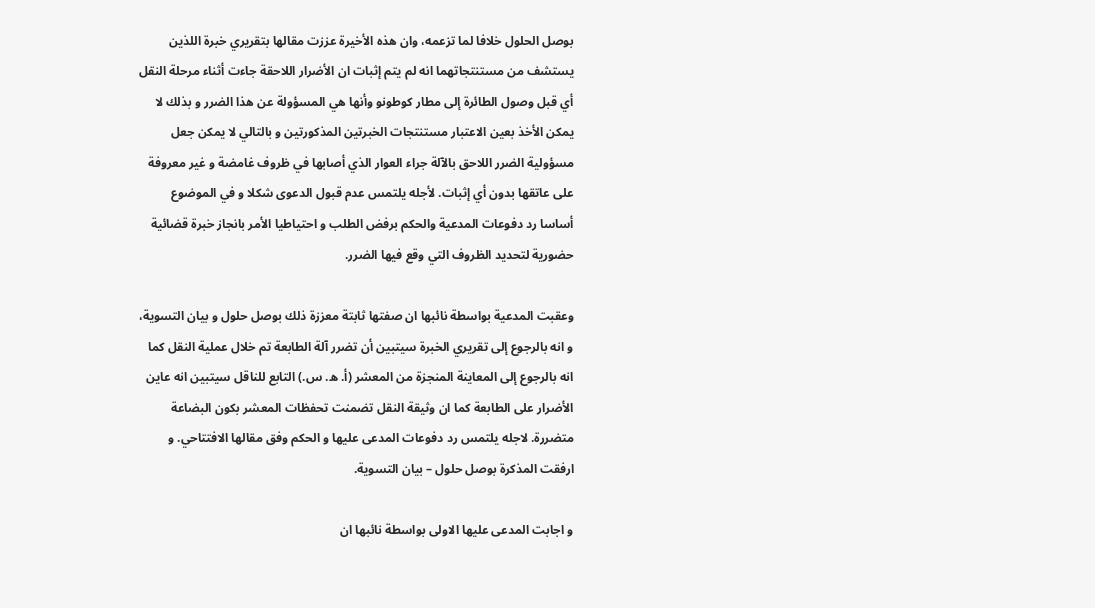بوصل الحلول خلافا لما تزعمه، وان هذه الأخيرة عززت مقالها بتقريري خبرة اللذين يستشف من مستنتجاتهما انه لم يتم إثبات ان الأضرار اللاحقة جاءت أثناء مرحلة النقل أي قبل وصول الطائرة إلى مطار كوطونو وأنها هي المسؤولة عن هذا الضرر و بذلك لا يمكن الأخذ بعين الاعتبار مستنتجات الخبرتين المذكورتين و بالتالي لا يمكن جعل مسؤولية الضرر اللاحق بالآلة جراء العوار الذي أصابها في ظروف غامضة و غير معروفة على عاتقها بدون أي إثبات. لأجله يلتمس عدم قبول الدعوى شكلا و في الموضوع أساسا رد دفوعات المدعية والحكم برفض الطلب و احتياطيا الأمر بانجاز خبرة قضائية حضورية لتحديد الظروف التي وقع فيها الضرر.

وعقبت المدعية بواسطة نائبها ان صفتها ثابتة معززة ذلك بوصل حلول و بيان التسوية، و انه بالرجوع إلى تقريري الخبرة سيتبين أن تضرر آلة الطابعة تم خلال عملية النقل كما انه بالرجوع إلى المعاينة المنجزة من المعشر (أ. ه. س.) التابع للناقل سيتبين انه عاين الأضرار على الطابعة كما ان وثيقة النقل تضمنت تحفظات المعشر بكون البضاعة متضررة. لاجله يلتمس رد دفوعات المدعى عليها و الحكم وفق مقالها الافتتاحي. و ارفقت المذكرة بوصل حلول – بيان التسوية.

و اجابت المدعى عليها الاولى بواسطة نائبها ان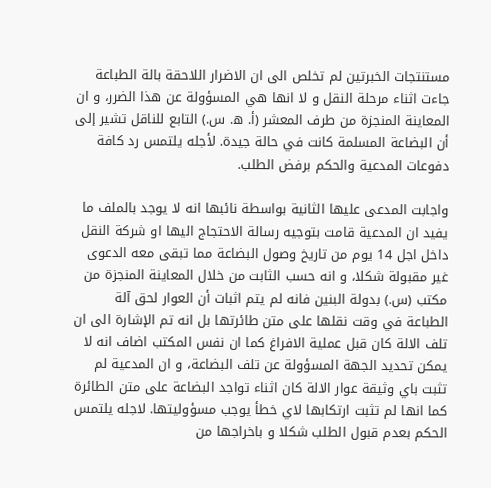مستنتجات الخبرتين لم تخلص الى ان الاضرار اللاحقة بالة الطباعة جاءت اثناء مرحلة النقل و لا انها هي المسؤولة عن هذا الضرر، و ان المعاينة المنجزة من طرف المعشر (أ. ه. س.) التابع للناقل تشير إلى أن البضاعة المسلمة كانت في حالة جيدة. لأجله يلتمس رد كافة دفوعات المدعية والحكم برفض الطلب.

واجابت المدعى عليها الثانية بواسطة نائبها انه لا يوجد بالملف ما يفيد ان المدعية قامت بتوجيه رسالة الاحتجاج اليها او شركة النقل داخل اجل 14 يوم من تاريخ وصول البضاعة مما تبقى معه الدعوى غير مقبولة شكلا، و انه حسب الثابت من خلال المعاينة المنجزة من مكتب (س.) بدولة البنين فانه لم يتم اثبات أن العوار لحق آلة الطباعة في وقت نقلها على متن طائرتها بل انه تم الإشارة الى ان تلف الالة كان قبل عملية الافراغ كما ان نفس المكتب اضاف انه لا يمكن تحديد الجهة المسؤولة عن تلف البضاعة، و ان المدعية لم تثبت باي وثيقة عوار الالة كان اثناء تواجد البضاعة على متن الطائرة كما انها لم تثبت ارتكابها لاي خطأ يوجب مسؤوليتها. لاجله يلتمس الحكم بعدم قبول الطلب شكلا و باخراجها من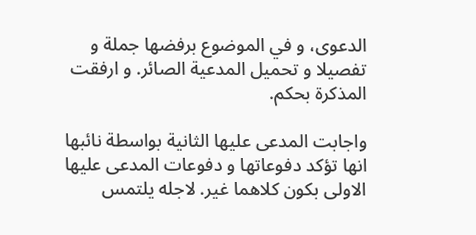الدعوى، و في الموضوع برفضها جملة و تفصيلا و تحميل المدعية الصائر. و ارفقت المذكرة بحكم.

واجابت المدعى عليها الثانية بواسطة نائبها انها تؤكد دفوعاتها و دفوعات المدعى عليها الاولى بكون كلاهما غير. لاجله يلتمس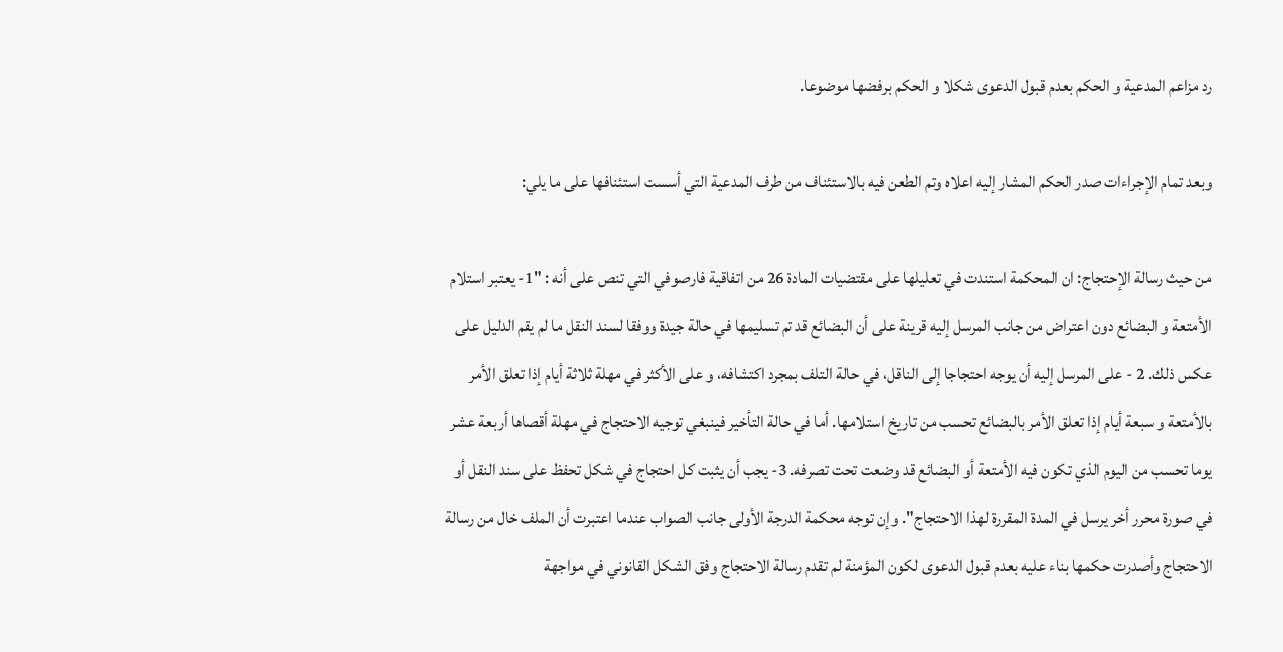رد مزاعم المدعية و الحكم بعدم قبول الدعوى شكلا و الحكم برفضها موضوعا.

وبعد تمام الإجراءات صدر الحكم المشار إليه اعلاه وتم الطعن فيه بالاستئناف من طرف المدعية التي أسست استئنافها على ما يلي:

من حيث رسالة الإحتجاج: ان المحكمة استندت في تعليلها على مقتضيات المادة 26 من اتفاقية فارصوفي التي تنص على أنه : "1- يعتبر استلام الأمتعة و البضائع دون اعتراض من جانب المرسل إليه قرينة على أن البضائع قد تم تسليمها في حالة جيدة ووفقا لسند النقل ما لم يقم الدليل على عكس ذلك. 2 - على المرسل إليه أن يوجه احتجاجا إلى الناقل، في حالة التلف بمجرد اكتشافه، و على الأكثر في مهلة ثلاثة أيام إذا تعلق الأمر بالأمتعة و سبعة أيام إذا تعلق الأمر بالبضائع تحسب من تاريخ استلامها. أما في حالة التأخير فينبغي توجيه الاحتجاج في مهلة أقصاها أربعة عشر يوما تحسب من اليوم الذي تكون فيه الأمتعة أو البضائع قد وضعت تحت تصرفه. 3- يجب أن يثبت كل احتجاج في شكل تحفظ على سند النقل أو في صورة محرر أخر يرسل في المدة المقررة لهذا الاحتجاج". وإن توجه محكمة الدرجة الأولى جانب الصواب عندما اعتبرت أن الملف خال من رسالة الاحتجاج وأصدرت حكمها بناء عليه بعدم قبول الدعوى لكون المؤمنة لم تقدم رسالة الاحتجاج وفق الشكل القانوني في مواجهة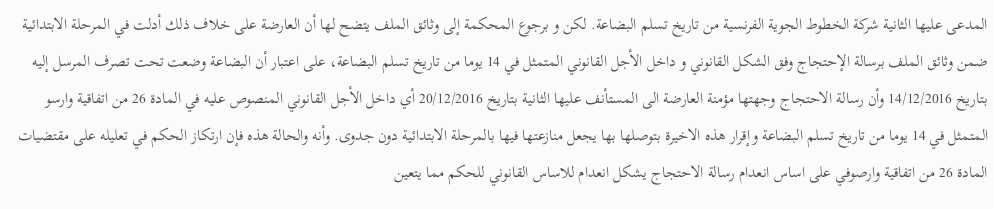المدعى عليها الثانية شركة الخطوط الجوية الفرنسية من تاريخ تسلم البضاعة. لکن و برجوع المحكمة إلى وثائق الملف يتضح لها أن العارضة على خلاف ذلك أدلت في المرحلة الابتدائية ضمن وثائق الملف برسالة الإحتجاج وفق الشكل القانوني و داخل الأجل القانوني المتمثل في 14 يوما من تاريخ تسلم البضاعة، على اعتبار أن البضاعة وضعت تحت تصرف المرسل إليه بتاريخ 14/12/2016 وأن رسالة الاحتجاج وجهتها مؤمنة العارضة الى المستأنف عليها الثانية بتاريخ 20/12/2016 أي داخل الأجل القانوني المنصوص عليه في المادة 26 من اتفاقية وارسو المتمثل في 14 يوما من تاريخ تسلم البضاعة وإقرار هذه الاخيرة بتوصلها بها يجعل منازعتها فيها بالمرحلة الابتدائية دون جدوى. وأنه والحالة هذه فإن ارتكاز الحكم في تعليله على مقتضيات المادة 26 من اتفاقية وارصوفي على اساس انعدام رسالة الاحتجاج يشكل انعدام للاساس القانوني للحكم مما يتعين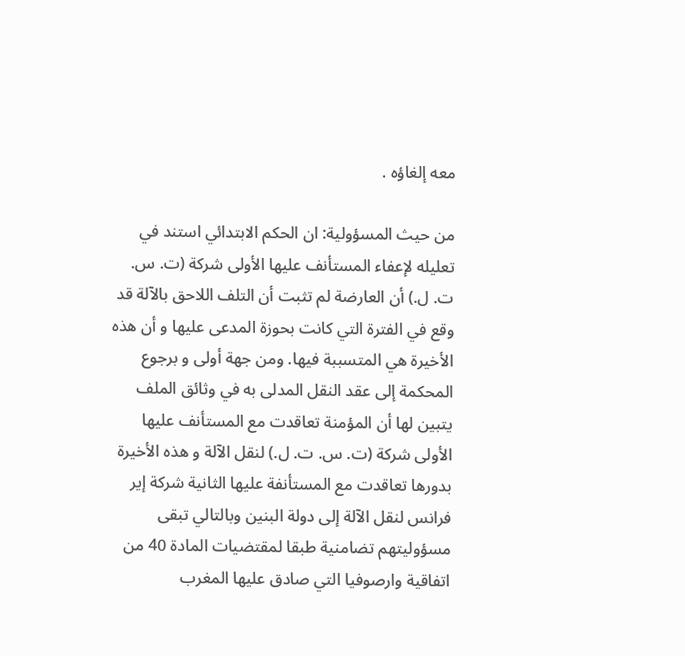معه إلغاؤه .

من حيث المسؤولية: ان الحكم الابتدائي استند في تعليله لإعفاء المستأنف عليها الأولى شركة (ت. س. ت. ل.) أن العارضة لم تثبت أن التلف اللاحق بالآلة قد وقع في الفترة التي كانت بحوزة المدعى عليها و أن هذه الأخيرة هي المتسببة فيها. ومن جهة أولى و برجوع المحكمة إلى عقد النقل المدلى به في وثائق الملف يتبين لها أن المؤمنة تعاقدت مع المستأنف عليها الأولى شركة (ت. س. ت. ل.) لنقل الآلة و هذه الأخيرة بدورها تعاقدت مع المستأنفة عليها الثانية شركة إير فرانس لنقل الآلة إلى دولة البنين وبالتالي تبقى مسؤوليتهم تضامنية طبقا لمقتضيات المادة 40 من اتفاقية وارصوفيا التي صادق عليها المغرب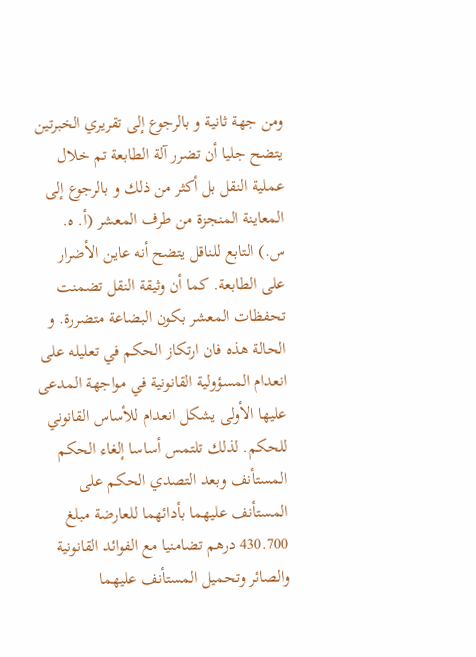ومن جهة ثانية و بالرجوع إلى تقريري الخبرتين يتضح جليا أن تضرر آلة الطابعة تم خلال عملية النقل بل أكثر من ذلك و بالرجوع إلى المعاينة المنجزة من طرف المعشر (أ. ه. س.) التابع للناقل يتضح أنه عاين الأضرار على الطابعة. كما أن وثيقة النقل تضمنت تحفظات المعشر بكون البضاعة متضررة. و الحالة هذه فان ارتكاز الحكم في تعليله على انعدام المسؤولية القانونية في مواجهة المدعى عليها الأولى يشكل انعدام للأساس القانوني للحكم. لذلك تلتمس أساسا إلغاء الحكم المستأنف وبعد التصدي الحكم على المستأنف عليهما بأدائهما للعارضة مبلغ 430.700 درهم تضامنيا مع الفوائد القانونية والصائر وتحميل المستأنف عليهما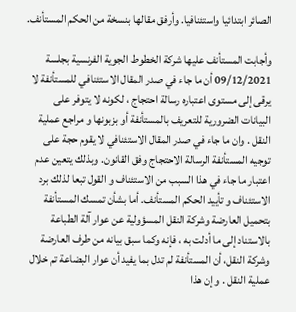الصائر ابتدائيا واستئنافيا. وأرفق مقالها بنسخة من الحكم المستأنف.

وأجابت المستأنف عليها شركة الخطوط الجوية الفرنسية بجلسة 09/12/2021 أن ما جاء في صدر المقال الاستئنافي للمستأنفة لا يرقى إلى مستوى اعتباره رسالة احتجاج ، لكونه لا يتوفر على البيانات الضرورية للتعريف بالمستأنفة أو بزبونها و مراجع عملية النقل . وان ما جاء في صدر المقال الاستئنافي لا يقوم حجة على توجيه المستأنفة الرسالة الاحتجاج وفق القانون. وبذلك يتعين عدم اعتبار ما جاء في هذا السبب من الاستئناف و القول تبعا لذلك برد الاستئناف و تأييد الحكم المستأنف. أما بشأن تمسك المستأنفة بتحميل العارضة وشركة النقل المسؤولية عن عوار آلة الطباعة بالاستناد إلى ما أدلت به ، فإنه وكما سبق بيانه من طرف العارضة وشركة النقل، أن المستأنفة لم تدل بما يفيد أن عوار البضاعة تم خلال عملية النقل . و إن هذا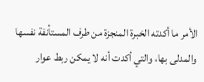الأمر ما أكدته الخبرة المنجزة من طرف المستأنفة نفسها والمدلى بها، والتي أكدت أنه لا يمكن ربط عوار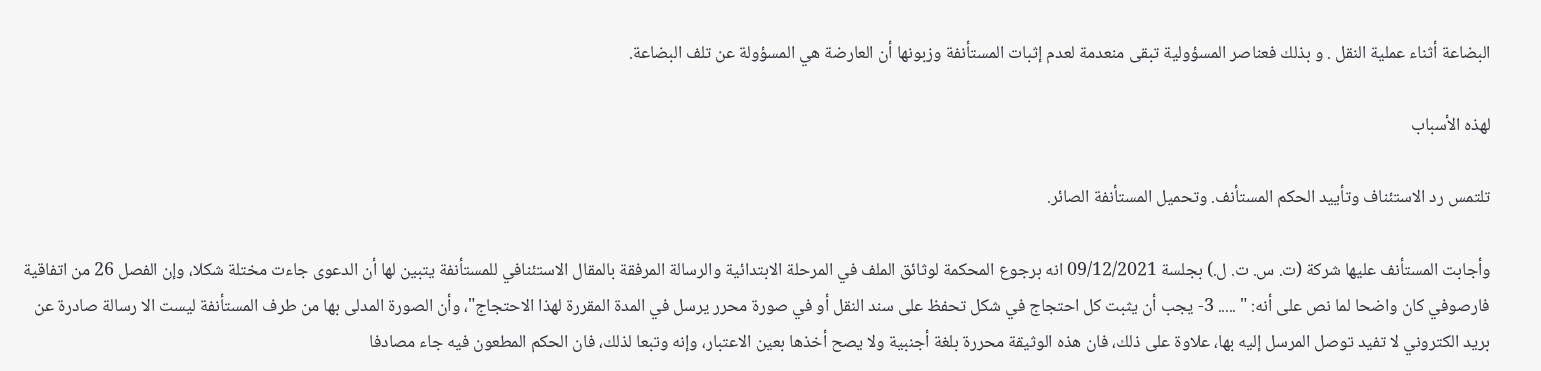البضاعة أثناء عملية النقل . و بذلك فعناصر المسؤولية تبقى منعدمة لعدم إثبات المستأنفة وزبونها أن العارضة هي المسؤولة عن تلف البضاعة.

لهذه الأسباب

تلتمس رد الاستئناف وتأييد الحكم المستأنف. وتحميل المستأنفة الصائر.

وأجابت المستأنف عليها شركة (ت. س. ت. ل.) بجلسة 09/12/2021 انه برجوع المحكمة لوثائق الملف في المرحلة الابتدائية والرسالة المرفقة بالمقال الاستئنافي للمستأنفة يتبين لها أن الدعوى جاءت مختلة شكلا، وإن الفصل 26 من اتفاقية فارصوفي كان واضحا لما نص على أنه: " ..... 3- يجب أن يثبت كل احتجاج في شكل تحفظ على سند النقل أو في صورة محرر يرسل في المدة المقررة لهذا الاحتجاج"، وأن الصورة المدلى بها من طرف المستأنفة ليست الا رسالة صادرة عن بريد الكتروني لا تفيد توصل المرسل إليه بها، علاوة على ذلك، فان هذه الوثيقة محررة بلغة أجنبية ولا يصح أخذها بعين الاعتبار، وإنه وتبعا لذلك، فان الحكم المطعون فيه جاء مصادفا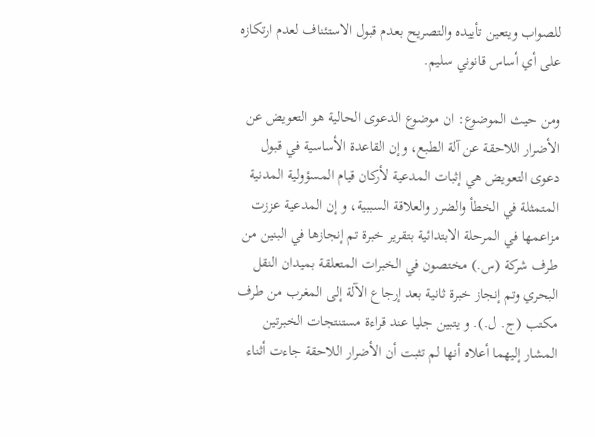للصواب ويتعين تأييده والتصريح بعدم قبول الاستئناف لعدم ارتكازه على أي أساس قانوني سليم.

ومن حيث الموضوع: ان موضوع الدعوى الحالية هو التعويض عن الأضرار اللاحقة عن آلة الطبع، وإن القاعدة الأساسية في قبول دعوى التعويض هي إثبات المدعية لأركان قيام المسؤولية المدنية المتمثلة في الخطأ والضرر والعلاقة السببية، و إن المدعية عززت مزاعمها في المرحلة الابتدائية بتقرير خبرة تم إنجازها في البنين من طرف شركة (س.) مختصون في الخبرات المتعلقة بميدان النقل البحري وتم إنجاز خبرة ثانية بعد إرجاع الآلة إلى المغرب من طرف مكتب (ج. ل.). و يتبين جليا عند قراءة مستنتجات الخبرتين المشار إليهما أعلاه أنها لم تثبت أن الأضرار اللاحقة جاءت أثناء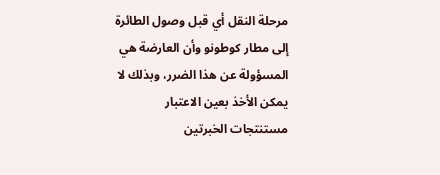مرحلة النقل أي قبل وصول الطائرة إلى مطار كوطونو وأن العارضة هي المسؤولة عن هذا الضرر، وبذلك لا يمكن الأخذ بعين الاعتبار مستنتجات الخبرتين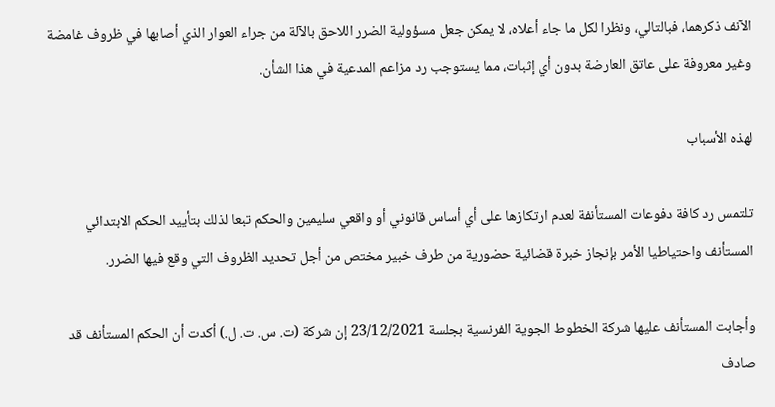الآنف ذكرهما، فبالتالي، ونظرا لكل ما جاء أعلاه، لا يمكن جعل مسؤولية الضرر اللاحق بالآلة من جراء العوار الذي أصابها في ظروف غامضة وغير معروفة على عاتق العارضة بدون أي إثبات، مما يستوجب رد مزاعم المدعية في هذا الشأن.

لهذه الأسباب

تلتمس رد كافة دفوعات المستأنفة لعدم ارتكازها على أي أساس قانوني أو واقعي سليمين والحكم تبعا لذلك بتأييد الحكم الابتدائي المستأنف واحتياطيا الأمر بإنجاز خبرة قضائية حضورية من طرف خبير مختص من أجل تحديد الظروف التي وقع فيها الضرر.

وأجابت المستأنف عليها شركة الخطوط الجوية الفرنسية بجلسة 23/12/2021 إن شركة (ت. س. ت. ل.) أكدت أن الحكم المستأنف قد صادف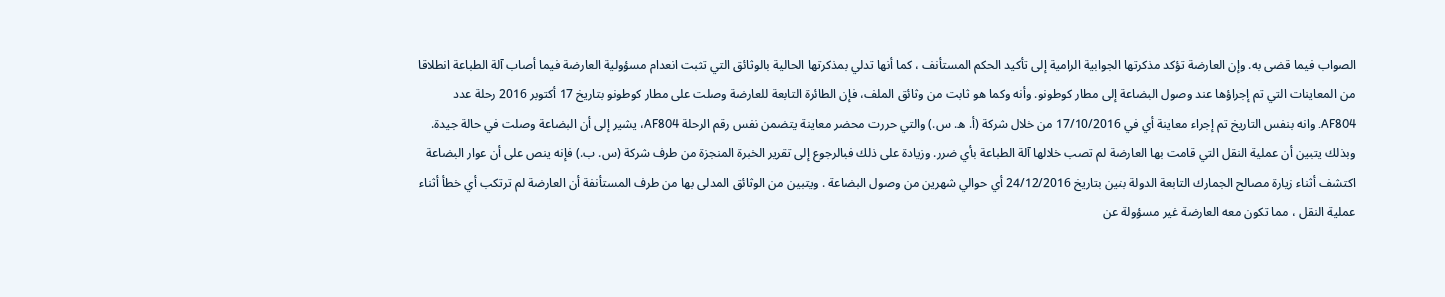الصواب فيما قضى به. وإن العارضة تؤكد مذكرتها الجوابية الرامية إلى تأكيد الحكم المستأنف ، كما أنها تدلي بمذكرتها الحالية بالوثائق التي تثبت انعدام مسؤولية العارضة فيما أصاب آلة الطباعة انطلاقا من المعاينات التي تم إجراؤها عند وصول البضاعة إلى مطار كوطونو. وأنه وكما هو ثابت من وثائق الملف، فإن الطائرة التابعة للعارضة وصلت على مطار کوطونو بتاريخ 17 أكتوبر 2016 رحلة عدد AF804. وانه بنفس التاريخ تم إجراء معاينة أي في 17/10/2016 من خلال شركة (أ. ه. س.) والتي حررت محضر معاينة يتضمن نفس رقم الرحلة AF804، يشير إلى أن البضاعة وصلت في حالة جيدة. وبذلك يتبين أن عملية النقل التي قامت بها العارضة لم تصب خلالها آلة الطباعة بأي ضرر. وزيادة على ذلك فبالرجوع إلى تقرير الخبرة المنجزة من طرف شركة (س. ب.) فإنه ينص على أن عوار البضاعة اكتشف أثناء زيارة مصالح الجمارك التابعة الدولة بنين بتاريخ 24/12/2016 أي حوالي شهرين من وصول البضاعة . ويتبين من الوثائق المدلى بها من طرف المستأنفة أن العارضة لم ترتكب أي خطأ أثناء عملية النقل ، مما تكون معه العارضة غير مسؤولة عن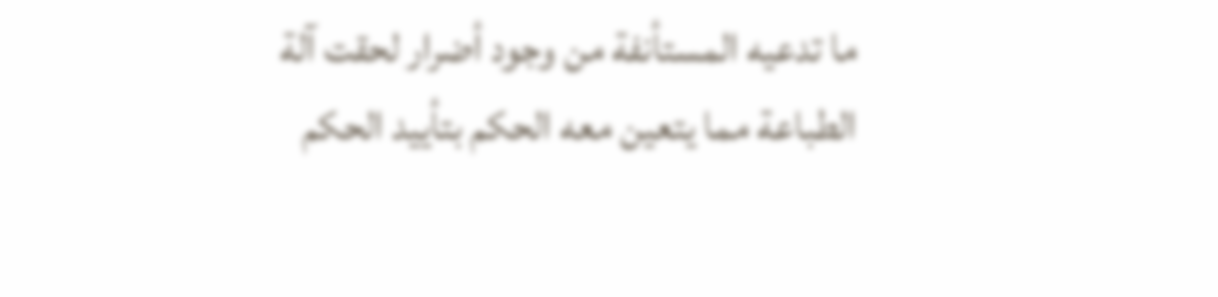ما تدعيه المستأنفة من وجود أضرار لحقت آلة الطباعة مما يتعين معه الحكم بتأييد الحكم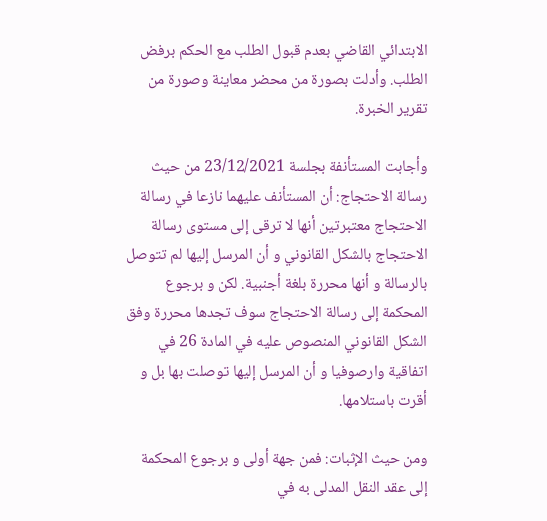الابتدائي القاضي بعدم قبول الطلب مع الحكم برفض الطلب. وأدلت بصورة من محضر معاينة وصورة من تقرير الخبرة.

وأجابت المستأنفة بجلسة 23/12/2021 من حيث رسالة الاحتجاج: أن المستأنف عليهما نازعا في رسالة الاحتجاج معتبرتين أنها لا ترقى إلى مستوى رسالة الاحتجاج بالشكل القانوني و أن المرسل إليها لم تتوصل بالرسالة و أنها محررة بلغة أجنبية. لكن و برجوع المحكمة إلى رسالة الاحتجاج سوف تجدها محررة وفق الشكل القانوني المنصوص عليه في المادة 26 في اتفاقية وارصوفيا و أن المرسل إليها توصلت بها بل و أقرت باستلامها.

ومن حيث الإثبات: فمن جهة أولى و برجوع المحكمة إلى عقد النقل المدلى به في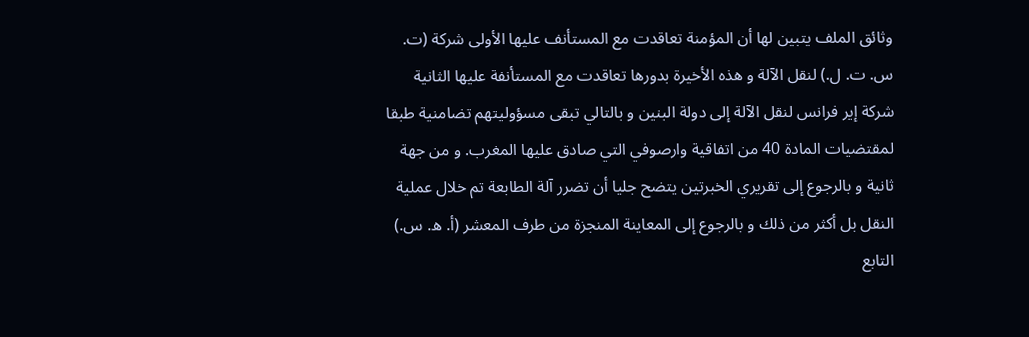وثائق الملف يتبين لها أن المؤمنة تعاقدت مع المستأنف عليها الأولى شركة (ت. س. ت. ل.) لنقل الآلة و هذه الأخيرة بدورها تعاقدت مع المستأنفة عليها الثانية شركة إير فرانس لنقل الآلة إلى دولة البنين و بالتالي تبقى مسؤوليتهم تضامنية طبقا لمقتضيات المادة 40 من اتفاقية وارصوفي التي صادق عليها المغرب. و من جهة ثانية و بالرجوع إلى تقريري الخبرتين يتضح جليا أن تضرر آلة الطابعة تم خلال عملية النقل بل أكثر من ذلك و بالرجوع إلى المعاينة المنجزة من طرف المعشر (أ. ه. س.) التابع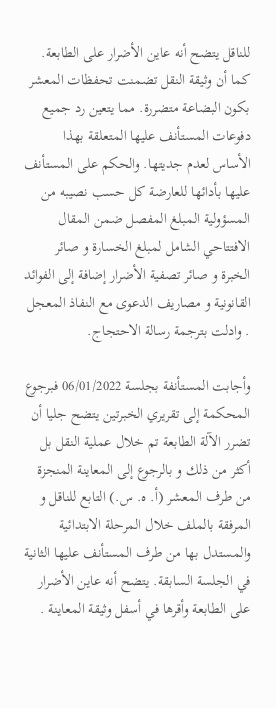للناقل يتضح أنه عاين الأضرار على الطابعة. كما أن وثيقة النقل تضمنت تحفظات المعشر بكون البضاعة متضررة. مما يتعين رد جميع دفوعات المستأنف عليها المتعلقة بهذا الأساس لعدم جديتها. والحكم على المستأنف عليها بأدائها للعارضة كل حسب نصيبه من المسؤولية المبلغ المفصل ضمن المقال الافتتاحي الشامل لمبلغ الخسارة و صائر الخبرة و صائر تصفية الأضرار إضافة إلى الفوائد القانونية و مصاريف الدعوى مع النفاذ المعجل . وادلت بترجمة رسالة الاحتجاج.

وأجابت المستأنفة بجلسة 06/01/2022 فبرجوع المحكمة إلى تقريري الخبرتين يتضح جليا أن تضرر الآلة الطابعة تم خلال عملية النقل بل أكثر من ذلك و بالرجوع إلى المعاينة المنجزة من طرف المعشر (أ. ه. س.) التابع للناقل و المرفقة بالملف خلال المرحلة الابتدائية والمستدل بها من طرف المستأنف عليها الثانية في الجلسة السابقة. يتضح أنه عاين الأضرار على الطابعة وأقرها في أسفل وثيقة المعاينة .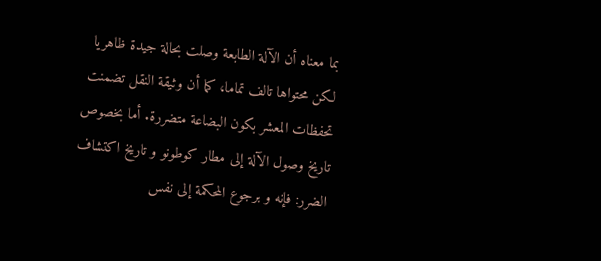بما معناه أن الآلة الطابعة وصلت بحالة جيدة ظاهريا لكن محتواها تالف تماما، كما أن وثيقة النقل تضمنت تحفظات المعشر بكون البضاعة متضررة. أما بخصوص تاریخ وصول الآلة إلى مطار كوطونو و تاريخ اكتشاف الضرر: فإنه و برجوع المحكمة إلى نفس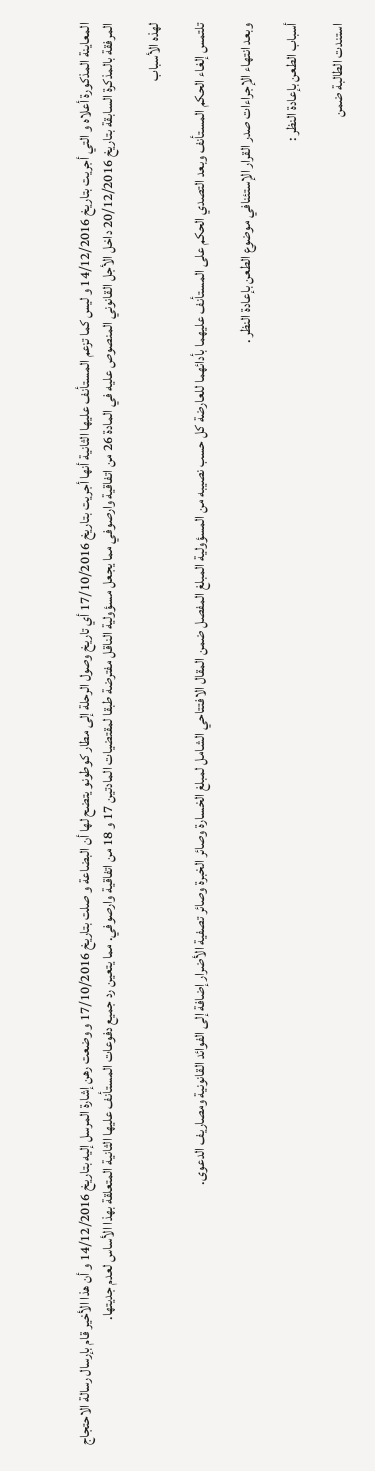المعاينة المذكورة أعلاه و التي أجريت بتاريخ 14/12/2016 و ليس كما تزعم المستأنف عليها الثانية أنها أجريت بتاريخ 17/10/2016 أي تاريخ وصول الرحلة إلى مطار كوطونو يتضح لها أن البضاعة و صلت بتاريخ 17/10/2016 و وضعت رهن إشارة المرسل إليه بتاريخ 14/12/2016 و أن هذا الأخير قام بإرسال رسالة الاحتجاج المرفقة بالمذكرة السابقة بتاريخ 20/12/2016 داخل الأجل القانوني المنصوص عليه في المادة 26 من اتفاقية وارصوفي مما يجعل مسؤولية الناقل مفترضة طبقا لمقتضيات المادتين 17 و 18 من اتفاقية وارصوفي. مما يتعين رد جميع دفوعات المستأنف عليها الثانية المتعلقة بهذا الأساس لعدم جديتها.

لهذه الأسباب

تلتمس إلغاء الحكم المستأنف وبعد التصدي الحكم على المستأنف عليهما بأدائهما للعارضة كل حسب نصيبه من المسؤولية المبلغ المفصل ضمن المقال الافتتاحي الشامل لمبلغ الخسارة وصائر الخبرة وصائر تصفية الأضرار إضافة إلى الفوائد القانونية ومصاريف الدعوى.

وبعد انتهاء الإجراءات صدر القرار الإستئنافي موضوع الطعن بإعادة النظر .

أسباب الطعن بإعادة النظر :

استندت الطالبة ضمن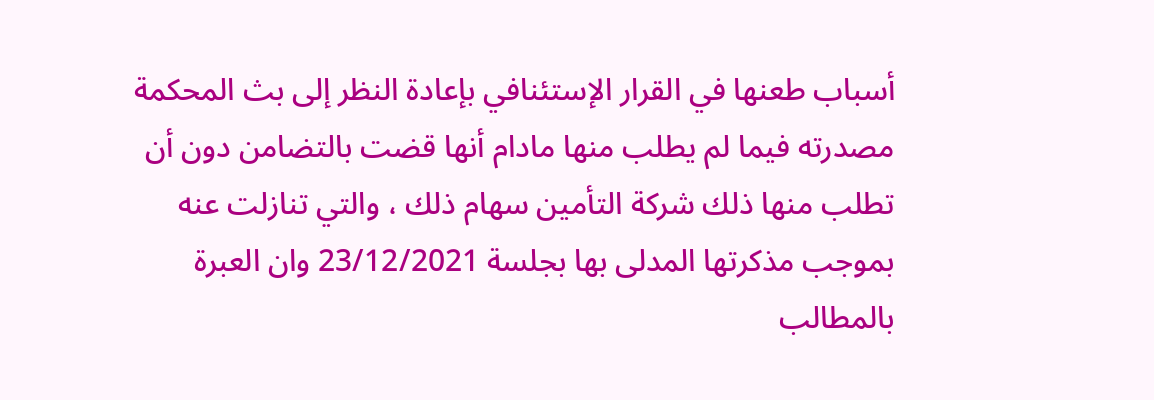أسباب طعنها في القرار الإستئنافي بإعادة النظر إلى بث المحكمة مصدرته فيما لم يطلب منها مادام أنها قضت بالتضامن دون أن تطلب منها ذلك شركة التأمين سهام ذلك ، والتي تنازلت عنه بموجب مذكرتها المدلى بها بجلسة 23/12/2021 وان العبرة بالمطالب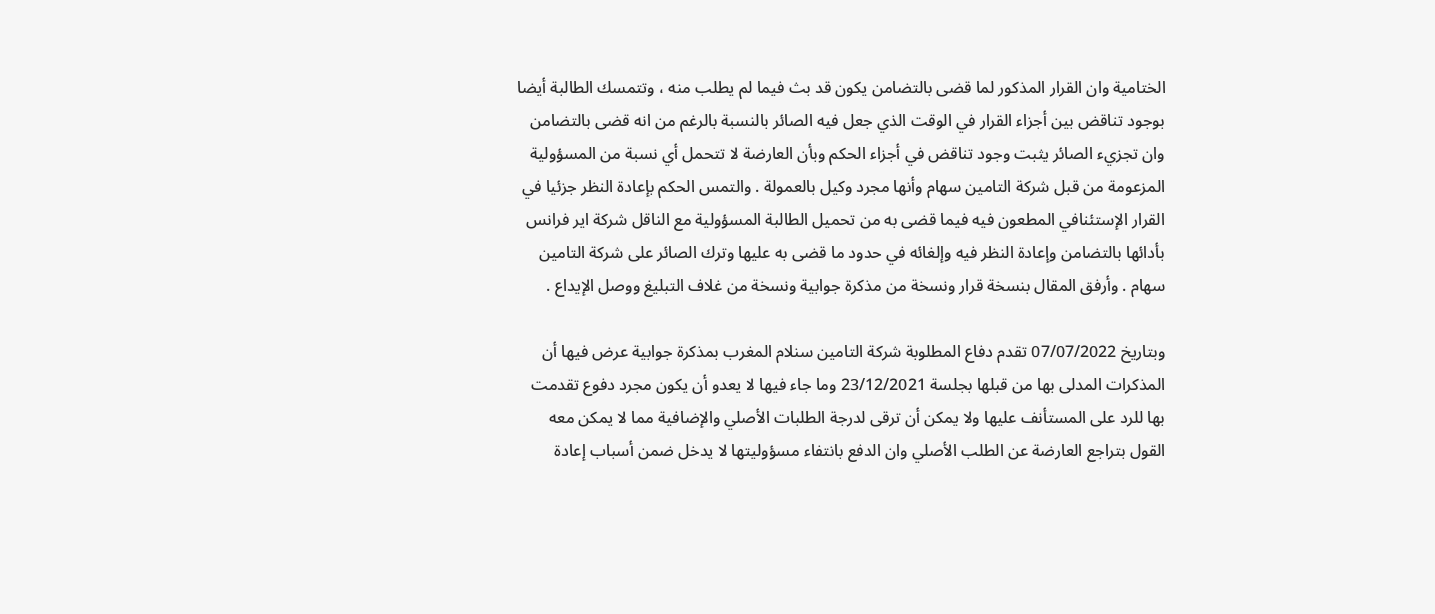الختامية وان القرار المذكور لما قضى بالتضامن يكون قد بث فيما لم يطلب منه ، وتتمسك الطالبة أيضا بوجود تناقض بين أجزاء القرار في الوقت الذي جعل فيه الصائر بالنسبة بالرغم من انه قضى بالتضامن وان تجزيء الصائر يثبت وجود تناقض في أجزاء الحكم وبأن العارضة لا تتحمل أي نسبة من المسؤولية المزعومة من قبل شركة التامين سهام وأنها مجرد وكيل بالعمولة . والتمس الحكم بإعادة النظر جزئيا في القرار الإستئنافي المطعون فيه فيما قضى به من تحميل الطالبة المسؤولية مع الناقل شركة اير فرانس بأدائها بالتضامن وإعادة النظر فيه وإلغائه في حدود ما قضى به عليها وترك الصائر على شركة التامين سهام . وأرفق المقال بنسخة قرار ونسخة من مذكرة جوابية ونسخة من غلاف التبليغ ووصل الإيداع .

وبتاريخ 07/07/2022 تقدم دفاع المطلوبة شركة التامين سنلام المغرب بمذكرة جوابية عرض فيها أن المذكرات المدلى بها من قبلها بجلسة 23/12/2021 وما جاء فيها لا يعدو أن يكون مجرد دفوع تقدمت بها للرد على المستأنف عليها ولا يمكن أن ترقى لدرجة الطلبات الأصلي والإضافية مما لا يمكن معه القول بتراجع العارضة عن الطلب الأصلي وان الدفع بانتفاء مسؤوليتها لا يدخل ضمن أسباب إعادة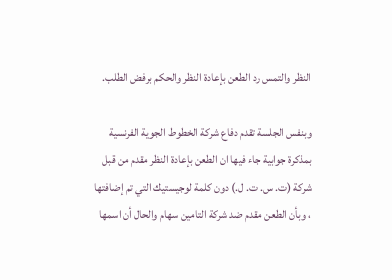النظر والتمس رد الطعن بإعادة النظر والحكم برفض الطلب.

وبنفس الجلسة تقدم دفاع شركة الخطوط الجوية الفرنسية بمذكرة جوابية جاء فيها ان الطعن بإعادة النظر مقدم من قبل شركة (ت. س. ت. ل.) دون كلمة لوجيستيك التي تم إضافتها ، وبأن الطعن مقدم ضد شركة التامين سهام والحال أن اسمها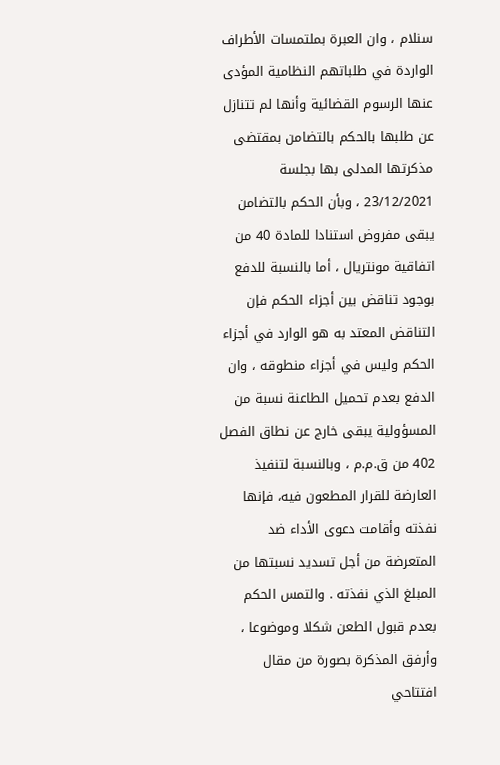سنلام ، وان العبرة بملتمسات الأطراف الواردة في طلباتهم النظامية المؤدى عنها الرسوم القضائية وأنها لم تتنازل عن طلبها بالحكم بالتضامن بمقتضى مذكرتها المدلى بها بجلسة 23/12/2021 ، وبأن الحكم بالتضامن يبقى مفروض استنادا للمادة 40 من اتفاقية مونتريال ، أما بالنسبة للدفع بوجود تناقض بين أجزاء الحكم فإن التناقض المعتد به هو الوارد في أجزاء الحكم وليس في أجزاء منطوقه ، وان الدفع بعدم تحميل الطاعنة نسبة من المسؤولية يبقى خارج عن نطاق الفصل 402 من ق.م.م ، وبالنسبة لتنفيذ العارضة للقرار المطعون فيه، فإنها نفذته وأقامت دعوى الأداء ضد المتعرضة من أجل تسديد نسبتها من المبلغ الذي نفذته . والتمس الحكم بعدم قبول الطعن شكلا وموضوعا ، وأرفق المذكرة بصورة من مقال افتتاحي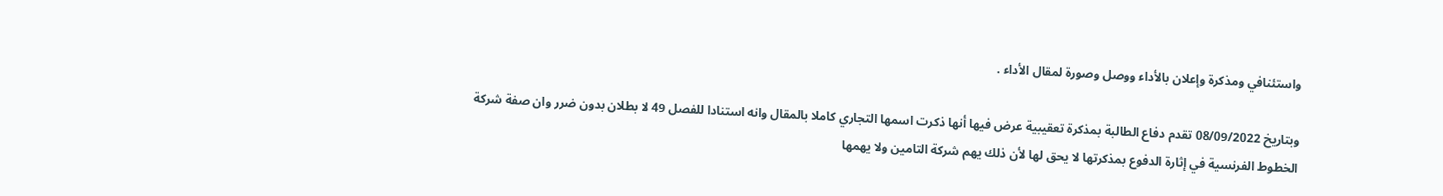واستئنافي ومذكرة وإعلان بالأداء ووصل وصورة لمقال الأداء .

وبتاريخ 08/09/2022 تقدم دفاع الطالبة بمذكرة تعقيبية عرض فيها أنها ذكرت اسمها التجاري كاملا بالمقال وانه استنادا للفصل 49 لا بطلان بدون ضرر وان صفة شركة الخطوط الفرنسية في إثارة الدفوع بمذكرتها لا يحق لها لأن ذلك يهم شركة التامين ولا يهمها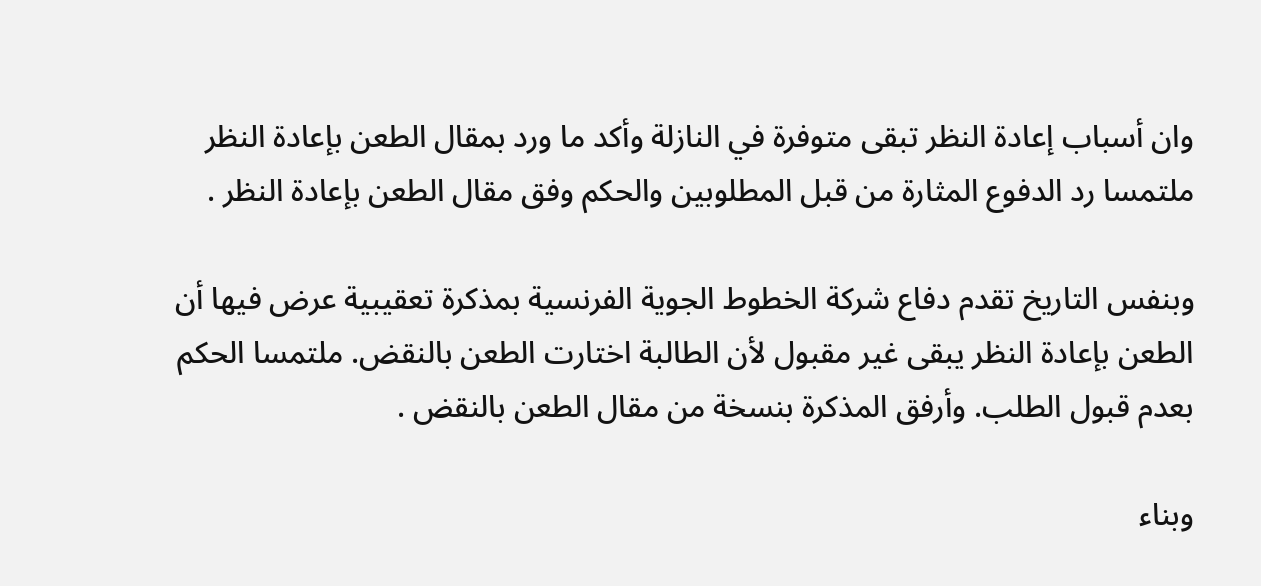وان أسباب إعادة النظر تبقى متوفرة في النازلة وأكد ما ورد بمقال الطعن بإعادة النظر ملتمسا رد الدفوع المثارة من قبل المطلوبين والحكم وفق مقال الطعن بإعادة النظر .

وبنفس التاريخ تقدم دفاع شركة الخطوط الجوية الفرنسية بمذكرة تعقيبية عرض فيها أن الطعن بإعادة النظر يبقى غير مقبول لأن الطالبة اختارت الطعن بالنقض. ملتمسا الحكم بعدم قبول الطلب. وأرفق المذكرة بنسخة من مقال الطعن بالنقض .

وبناء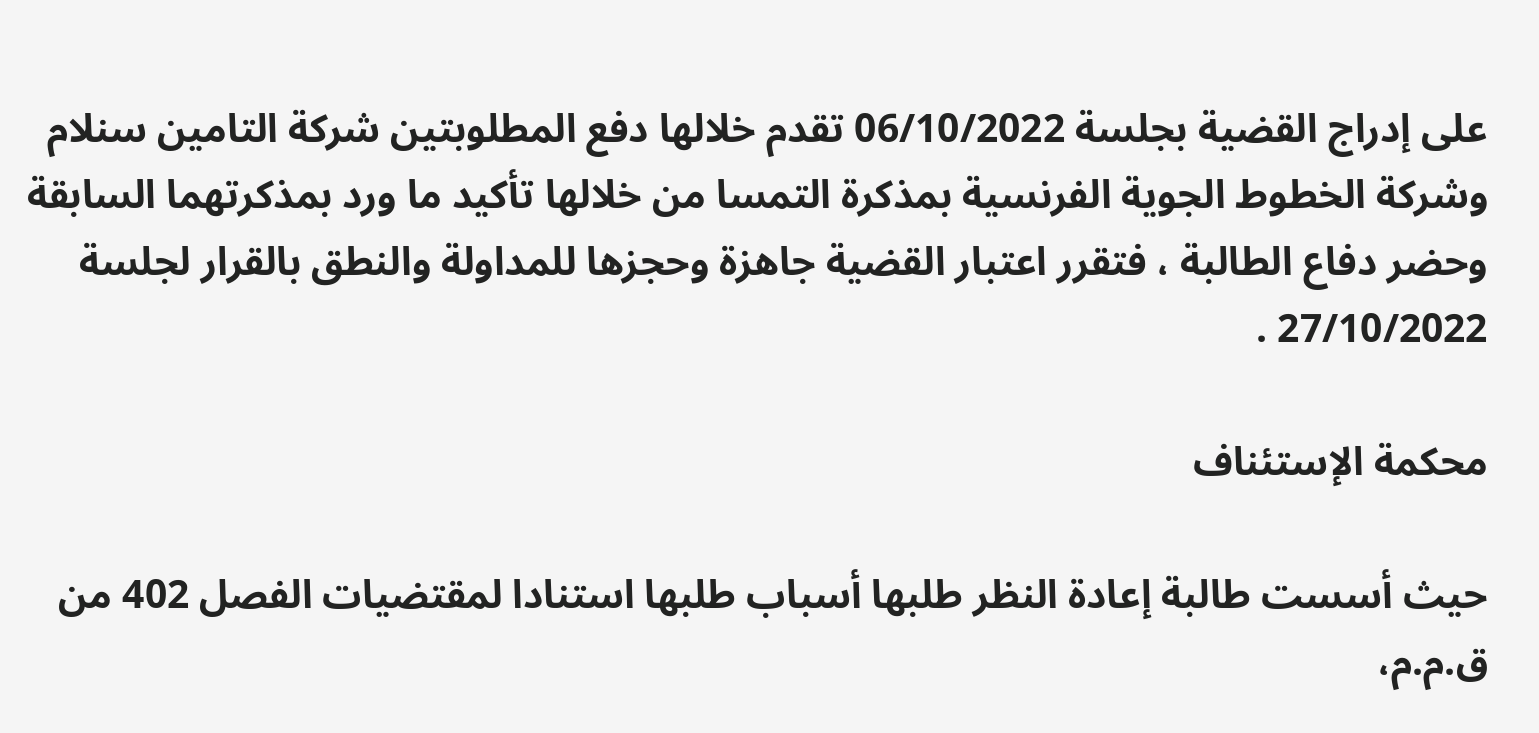على إدراج القضية بجلسة 06/10/2022 تقدم خلالها دفع المطلوبتين شركة التامين سنلام وشركة الخطوط الجوية الفرنسية بمذكرة التمسا من خلالها تأكيد ما ورد بمذكرتهما السابقة وحضر دفاع الطالبة ، فتقرر اعتبار القضية جاهزة وحجزها للمداولة والنطق بالقرار لجلسة 27/10/2022 .

محكمة الإستئناف

حيث أسست طالبة إعادة النظر طلبها أسباب طلبها استنادا لمقتضيات الفصل 402 من ق.م.م،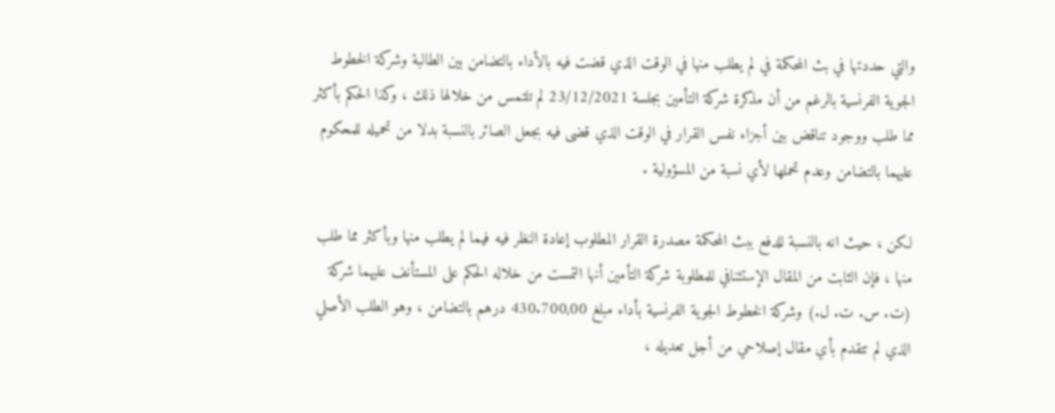والتي حددتها في بث المحكمة في لم يطلب منها في الوقت الذي قضت فيه بالأداء بالتضامن بين الطالبة وشركة الخطوط الجوية الفرنسية بالرغم من أن مذكرة شركة التأمين بجلسة 23/12/2021 لم تلتمس من خلالها ذلك ، وكذا الحكم بأكثر مما طلب ووجود تناقض بين أجزاء نفس القرار في الوقت الذي قضى فيه بجعل الصائر بالنسبة بدلا من تحميله للمحكوم عليهما بالتضامن وعدم تحملها لأي نسبة من المسؤولية .

لكن ، حيث انه بالنسبة للدفع ببث المحكمة مصدرة القرار المطلوب إعادة النظر فيه فيما لم يطلب منها وبأكثر مما طلب منها ، فإن الثابت من المقال الإستئنافي للمطلوبة شركة التأمين أنها التمست من خلاله الحكم على المستأنف عليهما شركة (ت. س. ت. ل.) وشركة الخطوط الجوية الفرنسية بأداء مبلغ 430.700,00 درهم بالتضامن ، وهو الطلب الأصلي الذي لم تتقدم بأي مقال إصلاحي من أجل تعديله ،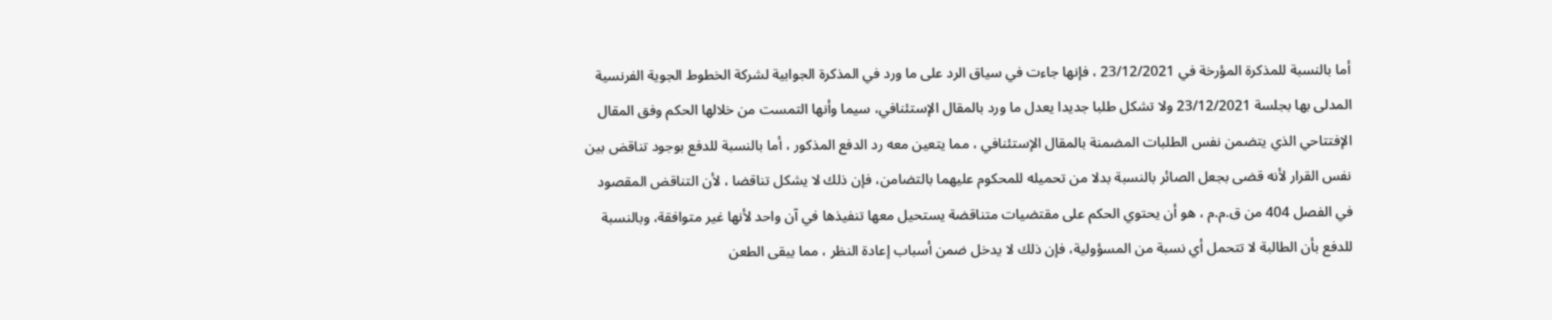أما بالنسبة للمذكرة المؤرخة في 23/12/2021 ، فإنها جاءت في سياق الرد على ما ورد في المذكرة الجوابية لشركة الخطوط الجوية الفرنسية المدلى بها بجلسة 23/12/2021 ولا تشكل طلبا جديدا يعدل ما ورد بالمقال الإستئنافي، سيما وأنها التمست من خلالها الحكم وفق المقال الإفتتاحي الذي يتضمن نفس الطلبات المضمنة بالمقال الإستئنافي ، مما يتعين معه رد الدفع المذكور ، أما بالنسبة للدفع بوجود تناقض بين نفس القرار لأنه قضى بجعل الصائر بالنسبة بدلا من تحميله للمحكوم عليهما بالتضامن، فإن ذلك لا يشكل تناقضا ، لأن التناقض المقصود في الفصل 404 من ق.م.م ، هو أن يحتوي الحكم على مقتضيات متناقضة يستحيل معها تنفيذها في آن واحد لأنها غير متوافقة، وبالنسبة للدفع بأن الطالبة لا تتحمل أي نسبة من المسؤولية، فإن ذلك لا يدخل ضمن أسباب إعادة النظر ، مما يبقى الطعن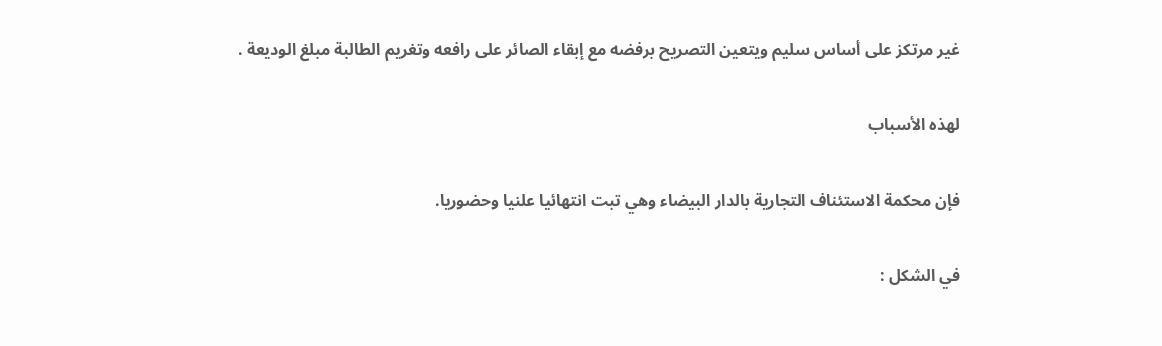غير مرتكز على أساس سليم ويتعين التصريح برفضه مع إبقاء الصائر على رافعه وتغريم الطالبة مبلغ الوديعة .

لهذه الأسباب

فإن محكمة الاستئناف التجارية بالدار البيضاء وهي تبت انتهائيا علنيا وحضوريا.

في الشكل :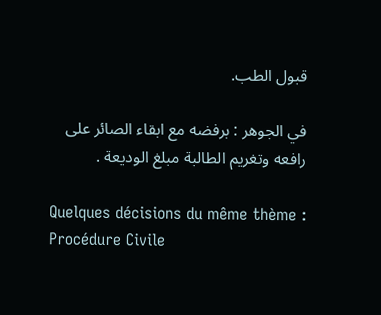قبول الطب.

في الجوهر : برفضه مع ابقاء الصائر على رافعه وتغريم الطالبة مبلغ الوديعة .

Quelques décisions du même thème : Procédure Civile